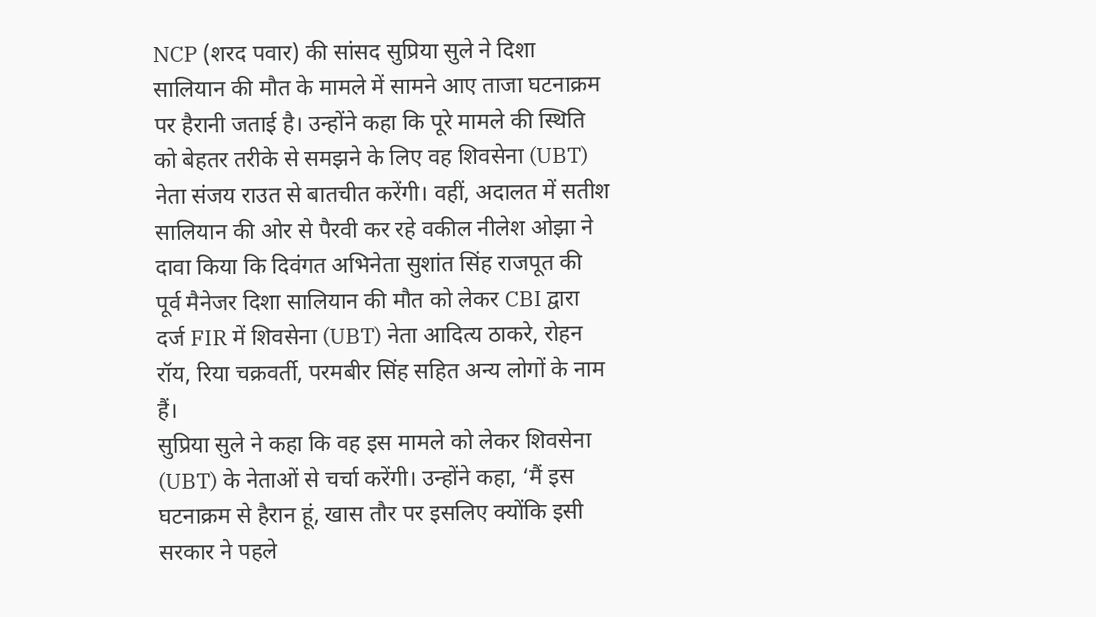NCP (शरद पवार) की सांसद सुप्रिया सुले ने दिशा सालियान की मौत के मामले में सामने आए ताजा घटनाक्रम पर हैरानी जताई है। उन्होंने कहा कि पूरे मामले की स्थिति को बेहतर तरीके से समझने के लिए वह शिवसेना (UBT) नेता संजय राउत से बातचीत करेंगी। वहीं, अदालत में सतीश सालियान की ओर से पैरवी कर रहे वकील नीलेश ओझा ने दावा किया कि दिवंगत अभिनेता सुशांत सिंह राजपूत की पूर्व मैनेजर दिशा सालियान की मौत को लेकर CBI द्वारा दर्ज FIR में शिवसेना (UBT) नेता आदित्य ठाकरे, रोहन रॉय, रिया चक्रवर्ती, परमबीर सिंह सहित अन्य लोगों के नाम हैं।
सुप्रिया सुले ने कहा कि वह इस मामले को लेकर शिवसेना (UBT) के नेताओं से चर्चा करेंगी। उन्होंने कहा, ‘मैं इस घटनाक्रम से हैरान हूं, खास तौर पर इसलिए क्योंकि इसी सरकार ने पहले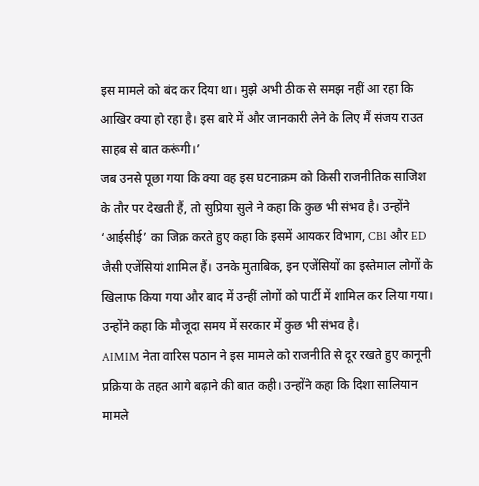इस मामले को बंद कर दिया था। मुझे अभी ठीक से समझ नहीं आ रहा कि आखिर क्या हो रहा है। इस बारे में और जानकारी लेने के लिए मैं संजय राउत साहब से बात करूंगी।’
जब उनसे पूछा गया कि क्या वह इस घटनाक्रम को किसी राजनीतिक साजिश के तौर पर देखती हैं, तो सुप्रिया सुले ने कहा कि कुछ भी संभव है। उन्होंने ‘आईसीई’ का जिक्र करते हुए कहा कि इसमें आयकर विभाग, CBI और ED जैसी एजेंसियां शामिल हैं। उनके मुताबिक, इन एजेंसियों का इस्तेमाल लोगों के खिलाफ किया गया और बाद में उन्हीं लोगों को पार्टी में शामिल कर लिया गया। उन्होंने कहा कि मौजूदा समय में सरकार में कुछ भी संभव है।
AIMIM नेता वारिस पठान ने इस मामले को राजनीति से दूर रखते हुए कानूनी प्रक्रिया के तहत आगे बढ़ाने की बात कही। उन्होंने कहा कि दिशा सालियान मामले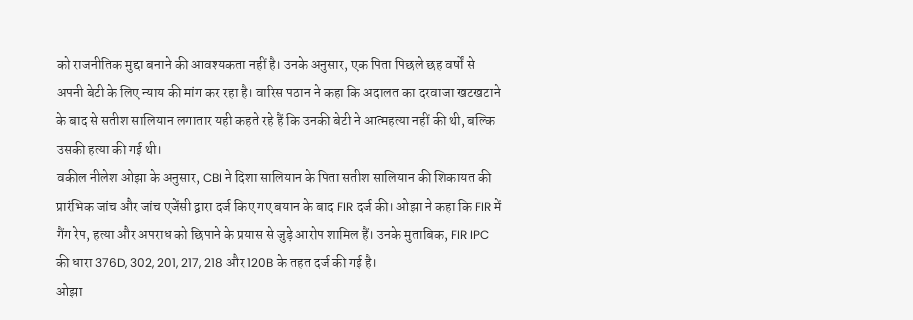को राजनीतिक मुद्दा बनाने की आवश्यकता नहीं है। उनके अनुसार, एक पिता पिछले छह वर्षों से अपनी बेटी के लिए न्याय की मांग कर रहा है। वारिस पठान ने कहा कि अदालत का दरवाजा खटखटाने के बाद से सतीश सालियान लगातार यही कहते रहे हैं कि उनकी बेटी ने आत्महत्या नहीं की थी, बल्कि उसकी हत्या की गई थी।
वकील नीलेश ओझा के अनुसार, CBI ने दिशा सालियान के पिता सतीश सालियान की शिकायत की प्रारंभिक जांच और जांच एजेंसी द्वारा दर्ज किए गए बयान के बाद FIR दर्ज की। ओझा ने कहा कि FIR में गैंग रेप, हत्या और अपराध को छिपाने के प्रयास से जुड़े आरोप शामिल हैं। उनके मुताबिक, FIR IPC की धारा 376D, 302, 201, 217, 218 और 120B के तहत दर्ज की गई है।
ओझा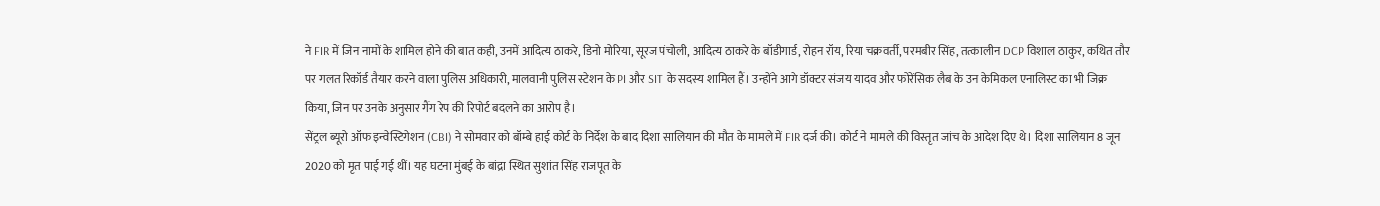ने FIR में जिन नामों के शामिल होने की बात कही, उनमें आदित्य ठाकरे, डिनो मोरिया, सूरज पंचोली, आदित्य ठाकरे के बॉडीगार्ड, रोहन रॉय, रिया चक्रवर्ती, परमबीर सिंह, तत्कालीन DCP विशाल ठाकुर, कथित तौर पर गलत रिकॉर्ड तैयार करने वाला पुलिस अधिकारी, मालवानी पुलिस स्टेशन के PI और SIT के सदस्य शामिल हैं। उन्होंने आगे डॉक्टर संजय यादव और फोरेंसिक लैब के उन केमिकल एनालिस्ट का भी जिक्र किया, जिन पर उनके अनुसार गैंग रेप की रिपोर्ट बदलने का आरोप है।
सेंट्रल ब्यूरो ऑफ इन्वेस्टिगेशन (CBI) ने सोमवार को बॉम्बे हाई कोर्ट के निर्देश के बाद दिशा सालियान की मौत के मामले में FIR दर्ज की। कोर्ट ने मामले की विस्तृत जांच के आदेश दिए थे। दिशा सालियान 8 जून 2020 को मृत पाई गई थीं। यह घटना मुंबई के बांद्रा स्थित सुशांत सिंह राजपूत के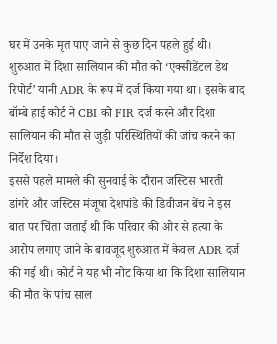घर में उनके मृत पाए जाने से कुछ दिन पहले हुई थी।
शुरुआत में दिशा सालियान की मौत को ‘एक्सीडेंटल डेथ रिपोर्ट’ यानी ADR के रूप में दर्ज किया गया था। इसके बाद बॉम्बे हाई कोर्ट ने CBI को FIR दर्ज करने और दिशा सालियान की मौत से जुड़ी परिस्थितियों की जांच करने का निर्देश दिया।
इससे पहले मामले की सुनवाई के दौरान जस्टिस भारती डांगरे और जस्टिस मंजूषा देशपांडे की डिवीजन बेंच ने इस बात पर चिंता जताई थी कि परिवार की ओर से हत्या के आरोप लगाए जाने के बावजूद शुरुआत में केवल ADR दर्ज की गई थी। कोर्ट ने यह भी नोट किया था कि दिशा सालियान की मौत के पांच साल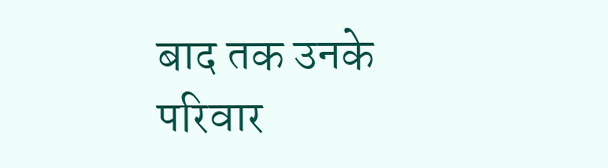बाद तक उनके परिवार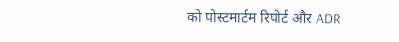को पोस्टमार्टम रिपोर्ट और ADR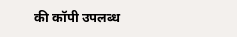की कॉपी उपलब्ध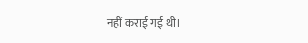नहीं कराई गई थी।